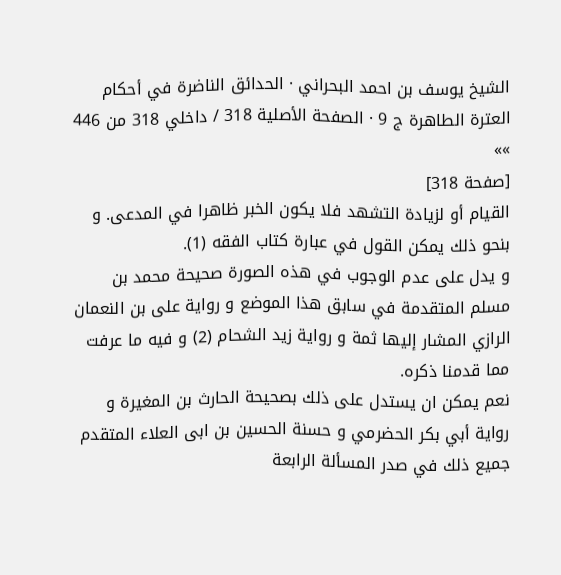الشيخ يوسف بن احمد البحراني · الحدائق الناضرة في أحكام العترة الطاهرة ج 9 · الصفحة الأصلية 318 / داخلي 318 من 446
»»
[صفحة 318]
القيام أو لزيادة التشهد فلا يكون الخبر ظاهرا في المدعى. و بنحو ذلك يمكن القول في عبارة كتاب الفقه (1).
و يدل على عدم الوجوب في هذه الصورة صحيحة محمد بن مسلم المتقدمة في سابق هذا الموضع و رواية على بن النعمان الرازي المشار إليها ثمة و رواية زيد الشحام (2) و فيه ما عرفت مما قدمنا ذكره.
نعم يمكن ان يستدل على ذلك بصحيحة الحارث بن المغيرة و رواية أبي بكر الحضرمي و حسنة الحسين بن ابى العلاء المتقدم جميع ذلك في صدر المسألة الرابعة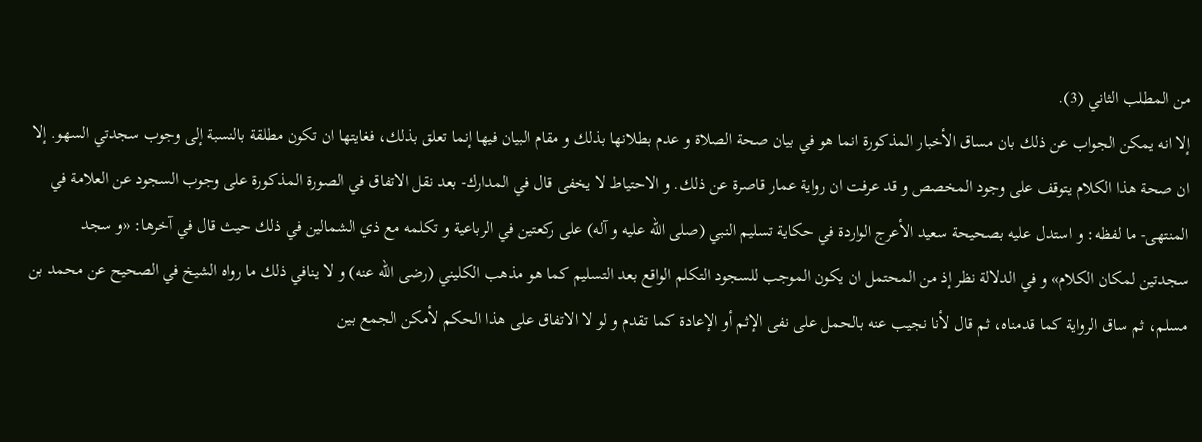من المطلب الثاني (3).
إلا انه يمكن الجواب عن ذلك بان مساق الأخبار المذكورة انما هو في بيان صحة الصلاة و عدم بطلانها بذلك و مقام البيان فيها إنما تعلق بذلك، فغايتها ان تكون مطلقة بالنسبة إلى وجوب سجدتي السهو. إلا ان صحة هذا الكلام يتوقف على وجود المخصص و قد عرفت ان رواية عمار قاصرة عن ذلك. و الاحتياط لا يخفى قال في المدارك- بعد نقل الاتفاق في الصورة المذكورة على وجوب السجود عن العلامة في المنتهى- ما لفظه: و استدل عليه بصحيحة سعيد الأعرج الواردة في حكاية تسليم النبي (صلى الله عليه و آله) على ركعتين في الرباعية و تكلمه مع ذي الشمالين في ذلك حيث قال في آخرها: «و سجد سجدتين لمكان الكلام» و في الدلالة نظر إذ من المحتمل ان يكون الموجب للسجود التكلم الواقع بعد التسليم كما هو مذهب الكليني (رضى الله عنه) و لا ينافي ذلك ما رواه الشيخ في الصحيح عن محمد بن مسلم، ثم ساق الرواية كما قدمناه، ثم قال لأنا نجيب عنه بالحمل على نفى الإثم أو الإعادة كما تقدم و لو لا الاتفاق على هذا الحكم لأمكن الجمع بين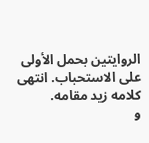الروايتين بحمل الأولى على الاستحباب. انتهى كلامه زيد مقامه.
و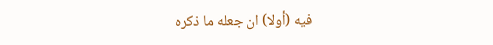فيه (أولا) ان جعله ما ذكره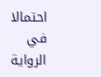احتمالا في الرواية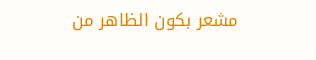مشعر بكون الظاهر من